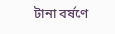টানা বর্ষণে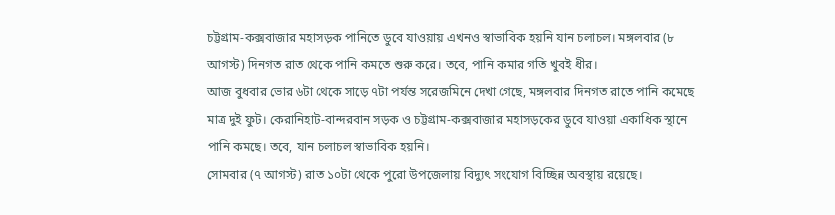চট্টগ্রাম-কক্সবাজার মহাসড়ক পানিতে ডুবে যাওয়ায় এখনও স্বাভাবিক হয়নি যান চলাচল। মঙ্গলবার (৮ আগস্ট) দিনগত রাত থেকে পানি কমতে শুরু করে। তবে, পানি কমার গতি খুবই ধীর।
আজ বুধবার ভোর ৬টা থেকে সাড়ে ৭টা পর্যন্ত সরেজমিনে দেখা গেছে, মঙ্গলবার দিনগত রাতে পানি কমেছে মাত্র দুই ফুট। কেরানিহাট-বান্দরবান সড়ক ও চট্টগ্রাম-কক্সবাজার মহাসড়কের ডুবে যাওয়া একাধিক স্থানে পানি কমছে। তবে, যান চলাচল স্বাভাবিক হয়নি।
সোমবার (৭ আগস্ট) রাত ১০টা থেকে পুরো উপজেলায় বিদ্যুৎ সংযোগ বিচ্ছিন্ন অবস্থায় রয়েছে।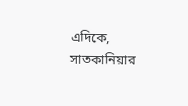এদিকে, সাতকানিয়ার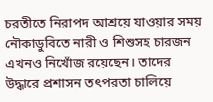চরতীতে নিরাপদ আশ্রয়ে যাওয়ার সময় নৌকাডুবিতে নারী ও শিশুসহ চারজন এখনও নিখোঁজ রয়েছেন। তাদের উদ্ধারে প্রশাসন তৎপরতা চালিয়ে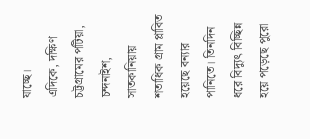যাচ্ছে।
এদিকে, দক্ষিণ চট্টগ্রামের পটিয়া, চন্দনাইশ, সাতকানিয়ায় শতাধিক গ্রাম প্লাবিত হয়েছে বন্যার পানিতে। তিনদিন ধরে বিদ্যুৎ বিচ্ছিন্ন হয়ে পড়েছে পুরো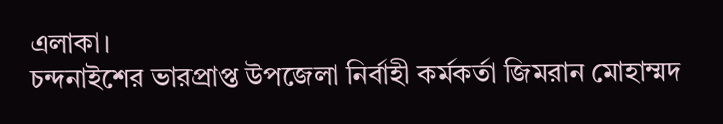এলাকা।
চন্দনাইশের ভারপ্রাপ্ত উপজেলা নির্বাহী কর্মকর্তা জিমরান মোহাম্মদ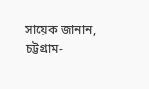সায়েক জানান, চট্টগ্রাম-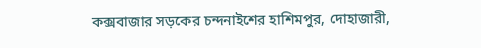কক্সবাজার সড়কের চন্দনাইশের হাশিমপুর, দোহাজারী,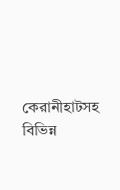কেরানীহাটসহ বিভিন্ন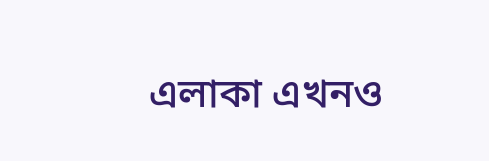এলাকা এখনও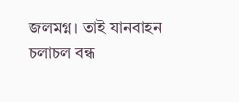জলমগ্ন। তাই যানবাহন চলাচল বন্ধ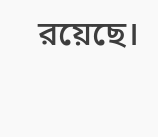রয়েছে।